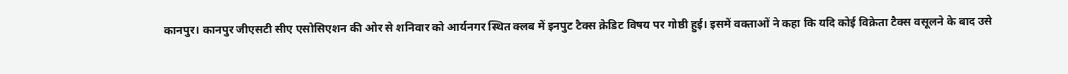कानपुर। कानपुर जीएसटी सीए एसोसिएशन की ओर से शनिवार को आर्यनगर स्थित क्लब में इनपुट टैक्स क्रेडिट विषय पर गोष्ठी हुई। इसमें वक्ताओं ने कहा कि यदि कोई विक्रेता टैक्स वसूलने के बाद उसे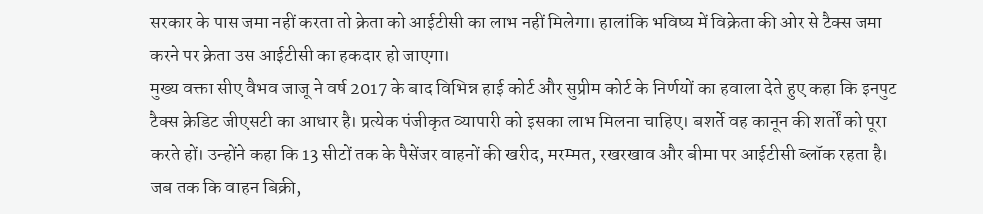सरकार के पास जमा नहीं करता तो क्रेता को आईटीसी का लाभ नहीं मिलेगा। हालांकि भविष्य में विक्रेता की ओर से टैक्स जमा करने पर क्रेता उस आईटीसी का हकदार हो जाएगा।
मुख्य वक्ता सीए वैभव जाजू ने वर्ष 2017 के बाद विभिन्न हाई कोर्ट और सुप्रीम कोर्ट के निर्णयों का हवाला देते हुए कहा कि इनपुट टैक्स क्रेडिट जीएसटी का आधार है। प्रत्येक पंजीकृत व्यापारी को इसका लाभ मिलना चाहिए। बशर्ते वह कानून की शर्तों को पूरा करते हों। उन्होंने कहा कि 13 सीटों तक के पैसेंजर वाहनों की खरीद, मरम्मत, रखरखाव और बीमा पर आईटीसी ब्लॉक रहता है। जब तक कि वाहन बिक्री,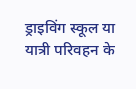ड्राइविंग स्कूल या यात्री परिवहन के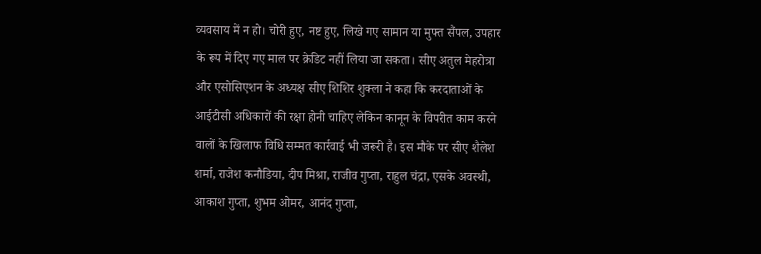व्यवसाय में न हो। चोरी हुए, नष्ट हुए, लिखे गए सामान या मुफ्त सैंपल, उपहार के रूप में दिए गए माल पर क्रेडिट नहीं लिया जा सकता। सीए अतुल मेहरोत्रा और एसोसिएशन के अध्यक्ष सीए शिशिर शुक्ला ने कहा कि करदाताओं के आईटीसी अधिकारों की रक्षा होनी चाहिए लेकिन कानून के विपरीत काम करने वालों के खिलाफ विधि सम्मत कार्रवाई भी जरूरी है। इस मौके पर सीए शैलेश शर्मा, राजेश कनौडिया, दीप मिश्रा, राजीव गुप्ता, राहुल चंद्रा, एसके अवस्थी, आकाश गुप्ता, शुभम ओमर, आनंद गुप्ता,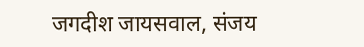जगदीश जायसवाल, संजय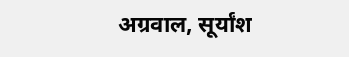अग्रवाल, सूर्यांश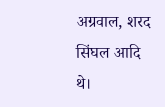अग्रवाल, शरद सिंघल आदि थे।